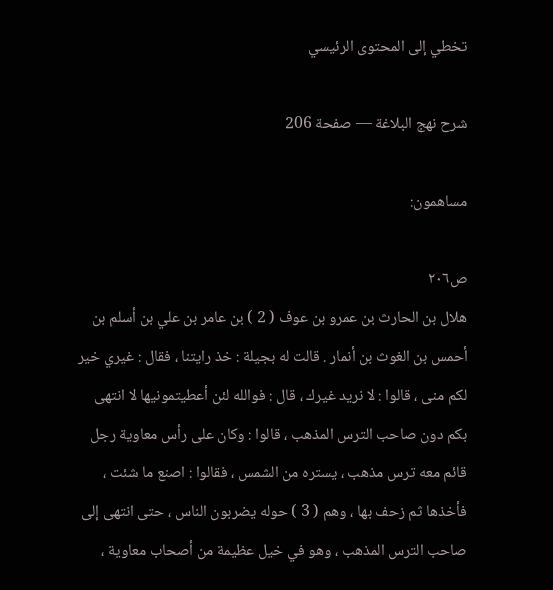تخطي إلى المحتوى الرئيسي

شرح نهج البلاغة — صفحة 206

مساهمون:

ص٢٠٦
هلال بن الحارث بن عمرو بن عوف ( 2 ) بن عامر بن علي بن أسلم بن أحمس بن الغوث بن أنمار . قالت له بجيلة : خذ رايتنا ، فقال : غيري خير لكم منى ، قالوا : لا نريد غيرك ، قال : فوالله لئن أعطيتمونيها لا انتهى بكم دون صاحب الترس المذهب ، قالوا : وكان على رأس معاوية رجل قائم معه ترس مذهب ، يستره من الشمس ، فقالوا : اصنع ما شئت ، فأخذها ثم زحف بها ، وهم ( 3 ) حوله يضربون الناس ، حتى انتهى إلى صاحب الترس المذهب ، وهو في خيل عظيمة من أصحاب معاوية ،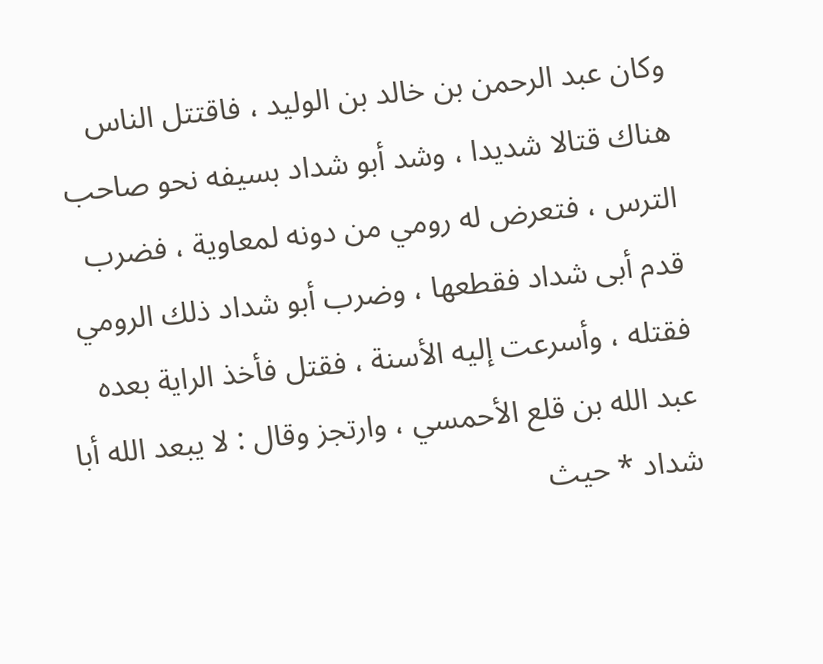وكان عبد الرحمن بن خالد بن الوليد ، فاقتتل الناس هناك قتالا شديدا ، وشد أبو شداد بسيفه نحو صاحب الترس ، فتعرض له رومي من دونه لمعاوية ، فضرب قدم أبى شداد فقطعها ، وضرب أبو شداد ذلك الرومي فقتله ، وأسرعت إليه الأسنة ، فقتل فأخذ الراية بعده عبد الله بن قلع الأحمسي ، وارتجز وقال : لا يبعد الله أبا شداد * حيث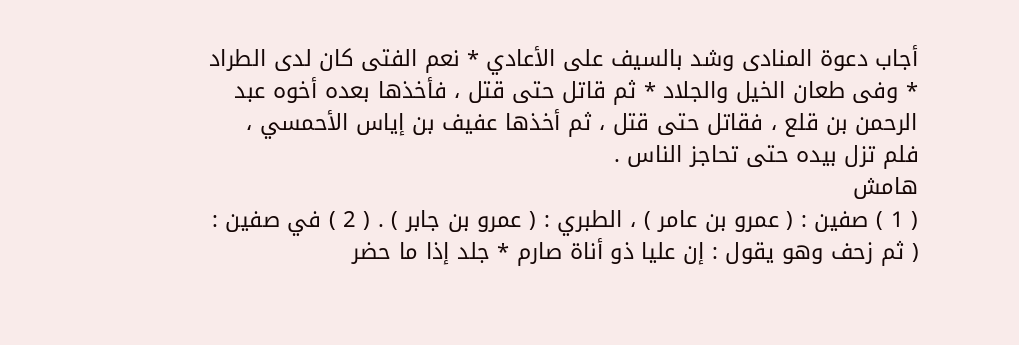أجاب دعوة المنادى وشد بالسيف على الأعادي * نعم الفتى كان لدى الطراد * وفى طعان الخيل والجلاد * ثم قاتل حتى قتل ، فأخذها بعده أخوه عبد الرحمن بن قلع ، فقاتل حتى قتل ، ثم أخذها عفيف بن إياس الأحمسي ، فلم تزل بيده حتى تحاجز الناس .
هامش
( 1 ) صفين : ( عمرو بن عامر ) ، الطبري : ( عمرو بن جابر ) . ( 2 ) في صفين : ( ثم زحف وهو يقول : إن عليا ذو أناة صارم * جلد إذا ما حضر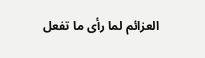العزائم لما رأى ما تفعل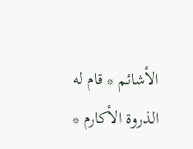الأشائم * قام له الذروة الأكارم *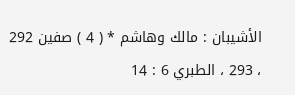الأشيبان : مالك وهاشم * ( 4 ) صفين 292 ، 293 ، الطبري 6 : 14